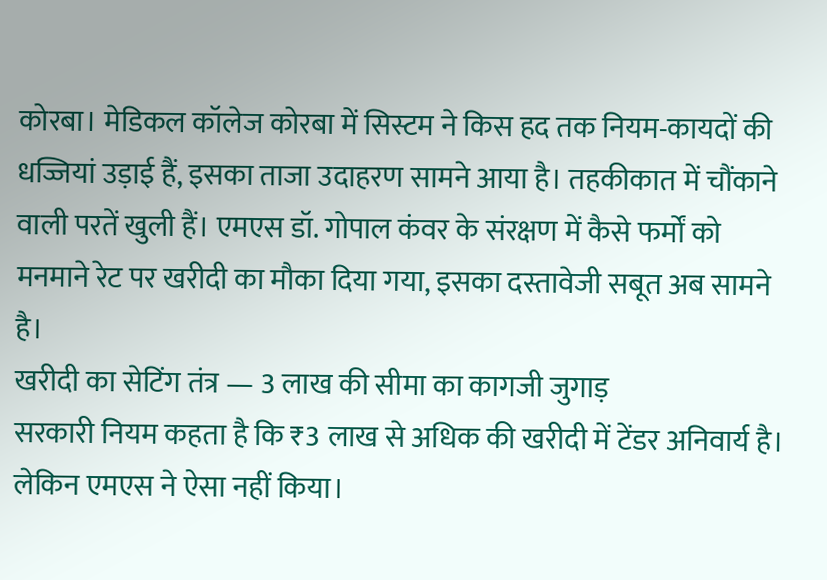कोरबा। मेडिकल कॉलेज कोरबा में सिस्टम ने किस हद तक नियम-कायदों की धज्जियां उड़ाई हैं, इसका ताजा उदाहरण सामने आया है। तहकीकात में चौंकाने वाली परतें खुली हैं। एमएस डॉ. गोपाल कंवर के संरक्षण में कैसे फर्मों को मनमाने रेट पर खरीदी का मौका दिया गया, इसका दस्तावेजी सबूत अब सामने है।
खरीदी का सेटिंग तंत्र — 3 लाख की सीमा का कागजी जुगाड़
सरकारी नियम कहता है कि ₹3 लाख से अधिक की खरीदी में टेंडर अनिवार्य है। लेकिन एमएस ने ऐसा नहीं किया।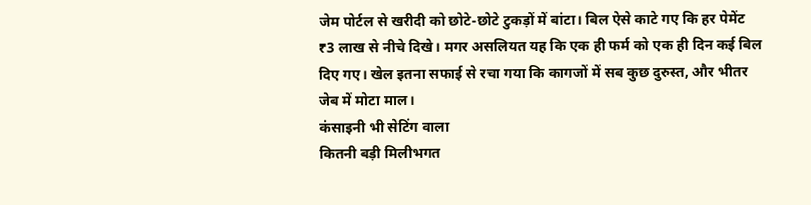जेम पोर्टल से खरीदी को छोटे-छोटे टुकड़ों में बांटा। बिल ऐसे काटे गए कि हर पेमेंट ₹3 लाख से नीचे दिखे। मगर असलियत यह कि एक ही फर्म को एक ही दिन कई बिल दिए गए। खेल इतना सफाई से रचा गया कि कागजों में सब कुछ दुरुस्त, और भीतर जेब में मोटा माल।
कंसाइनी भी सेटिंग वाला
कितनी बड़ी मिलीभगत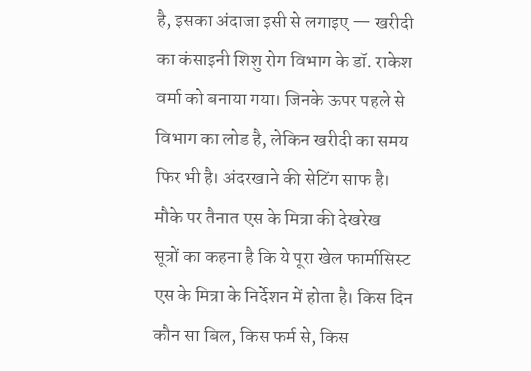है, इसका अंदाजा इसी से लगाइए — खरीदी का कंसाइनी शिशु रोग विभाग के डॉ. राकेश वर्मा को बनाया गया। जिनके ऊपर पहले से विभाग का लोड है, लेकिन खरीदी का समय फिर भी है। अंदरखाने की सेटिंग साफ है।
मौके पर तैनात एस के मित्रा की देखरेख
सूत्रों का कहना है कि ये पूरा खेल फार्मासिस्ट एस के मित्रा के निर्देशन में होता है। किस दिन कौन सा बिल, किस फर्म से, किस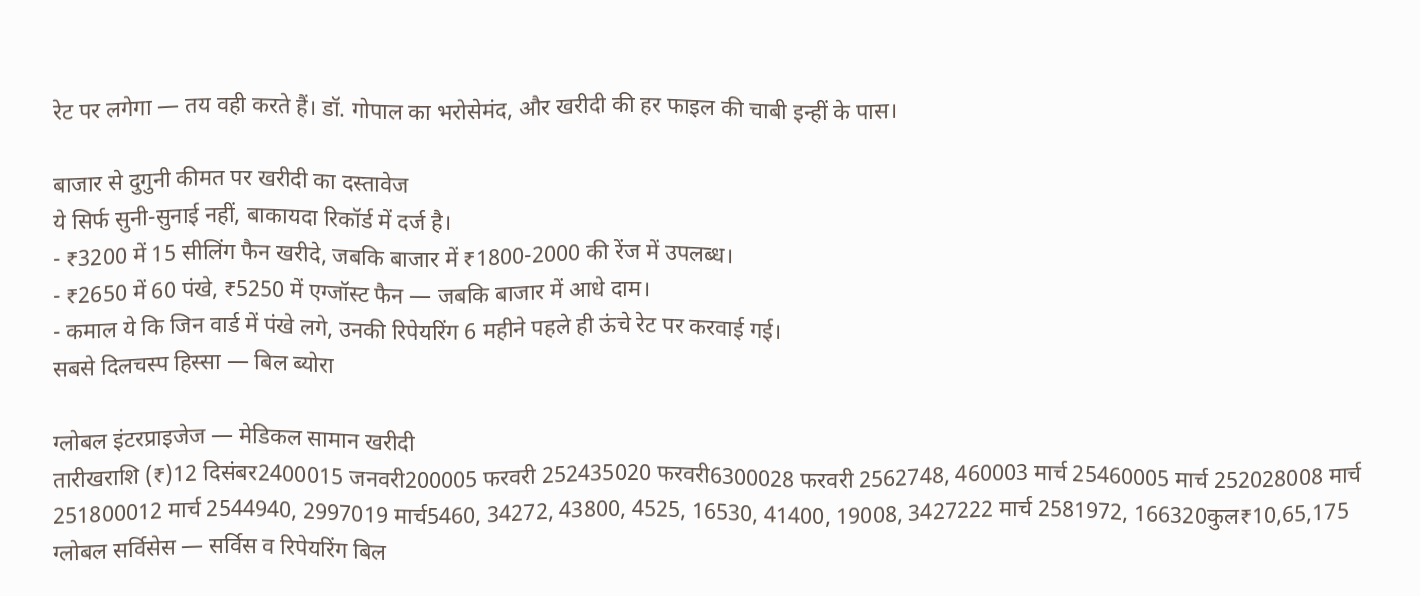रेट पर लगेगा — तय वही करते हैं। डॉ. गोपाल का भरोसेमंद, और खरीदी की हर फाइल की चाबी इन्हीं के पास।

बाजार से दुगुनी कीमत पर खरीदी का दस्तावेज
ये सिर्फ सुनी-सुनाई नहीं, बाकायदा रिकॉर्ड में दर्ज है।
- ₹3200 में 15 सीलिंग फैन खरीदे, जबकि बाजार में ₹1800-2000 की रेंज में उपलब्ध।
- ₹2650 में 60 पंखे, ₹5250 में एग्जॉस्ट फैन — जबकि बाजार में आधे दाम।
- कमाल ये कि जिन वार्ड में पंखे लगे, उनकी रिपेयरिंग 6 महीने पहले ही ऊंचे रेट पर करवाई गई।
सबसे दिलचस्प हिस्सा — बिल ब्योरा

ग्लोबल इंटरप्राइजेज — मेडिकल सामान खरीदी
तारीखराशि (₹)12 दिसंबर2400015 जनवरी200005 फरवरी 252435020 फरवरी6300028 फरवरी 2562748, 460003 मार्च 25460005 मार्च 252028008 मार्च 251800012 मार्च 2544940, 2997019 मार्च5460, 34272, 43800, 4525, 16530, 41400, 19008, 3427222 मार्च 2581972, 166320कुल₹10,65,175
ग्लोबल सर्विसेस — सर्विस व रिपेयरिंग बिल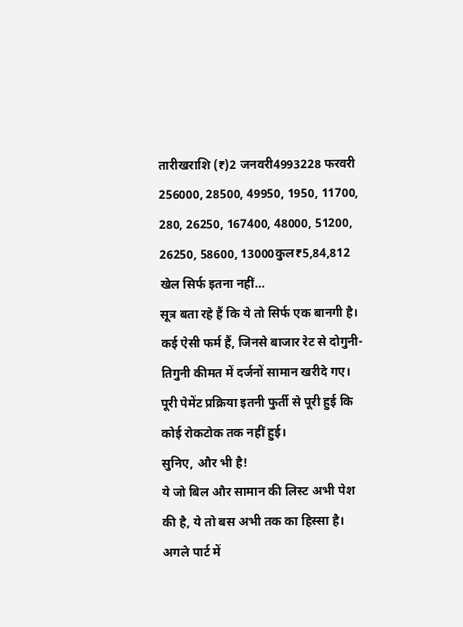तारीखराशि (₹)2 जनवरी4993228 फरवरी 256000, 28500, 49950, 1950, 11700, 280, 26250, 167400, 48000, 51200, 26250, 58600, 13000कुल₹5,84,812
खेल सिर्फ इतना नहीं…
सूत्र बता रहे हैं कि ये तो सिर्फ एक बानगी है। कई ऐसी फर्म हैं, जिनसे बाजार रेट से दोगुनी-तिगुनी कीमत में दर्जनों सामान खरीदे गए। पूरी पेमेंट प्रक्रिया इतनी फुर्ती से पूरी हुई कि कोई रोकटोक तक नहीं हुई।
सुनिए, और भी है!
ये जो बिल और सामान की लिस्ट अभी पेश की है, ये तो बस अभी तक का हिस्सा है। अगले पार्ट में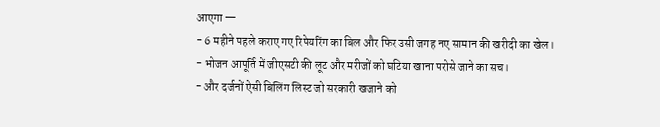आएगा —
- 6 महीने पहले कराए गए रिपेयरिंग का बिल और फिर उसी जगह नए सामान की खरीदी का खेल।
- भोजन आपूर्ति में जीएसटी की लूट और मरीजों को घटिया खाना परोसे जाने का सच।
- और दर्जनों ऐसी बिलिंग लिस्ट जो सरकारी खजाने को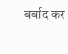बर्बाद कर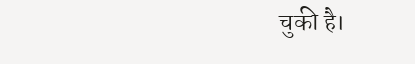चुकी है।